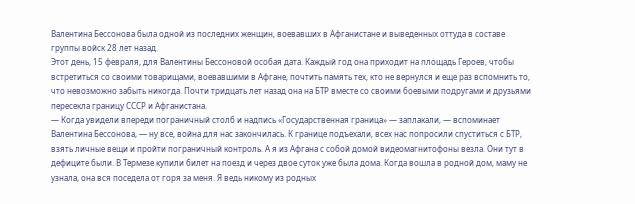Валентина Бессонова была одной из последних женщин, воевавших в Афганистане и выведенных оттуда в составе группы войск 28 лет назад.
Этот день, 15 февраля, для Валентины Бессоновой особая дата. Каждый год она приходит на площадь Героев, чтобы встретиться со своими товарищами, воевавшими в Афгане, почтить память тех, кто не вернулся и еще раз вспомнить то, что невозможно забыть никогда. Почти тридцать лет назад она на БТР вместе со своими боевыми подругами и друзьями пересекла границу СССР и Афганистана.
— Когда увидели впереди пограничный столб и надпись «Государственная граница» — заплакали, — вспоминает Валентина Бессонова, — ну все, война для нас закончилась. К границе подъехали, всех нас попросили спуститься с БТР, взять личные вещи и пройти пограничный контроль. А я из Афгана с собой домой видеомагнитофоны везла. Они тут в дефиците были. В Термезе купили билет на поезд и через двое суток уже была дома. Когда вошла в родной дом, маму не узнала, она вся поседела от горя за меня. Я ведь никому из родных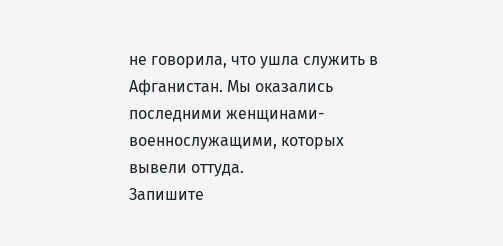не говорила, что ушла служить в Афганистан. Мы оказались последними женщинами-военнослужащими, которых вывели оттуда.
Запишите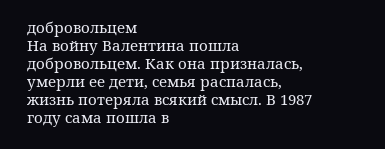добровольцем
На войну Валентина пошла добровольцем. Как она призналась, умерли ее дети, семья распалась, жизнь потеряла всякий смысл. В 1987 году сама пошла в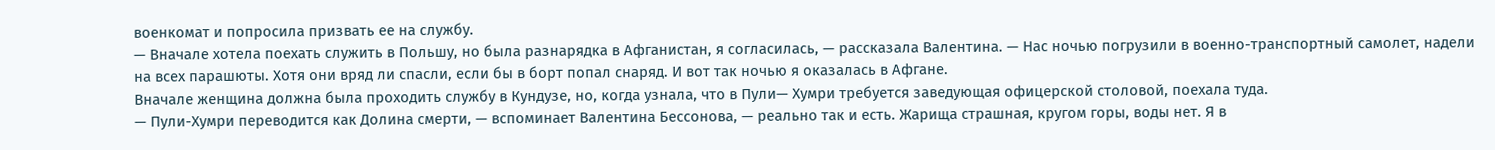военкомат и попросила призвать ее на службу.
— Вначале хотела поехать служить в Польшу, но была разнарядка в Афганистан, я согласилась, — рассказала Валентина. — Нас ночью погрузили в военно-транспортный самолет, надели на всех парашюты. Хотя они вряд ли спасли, если бы в борт попал снаряд. И вот так ночью я оказалась в Афгане.
Вначале женщина должна была проходить службу в Кундузе, но, когда узнала, что в Пули— Хумри требуется заведующая офицерской столовой, поехала туда.
— Пули-Хумри переводится как Долина смерти, — вспоминает Валентина Бессонова, — реально так и есть. Жарища страшная, кругом горы, воды нет. Я в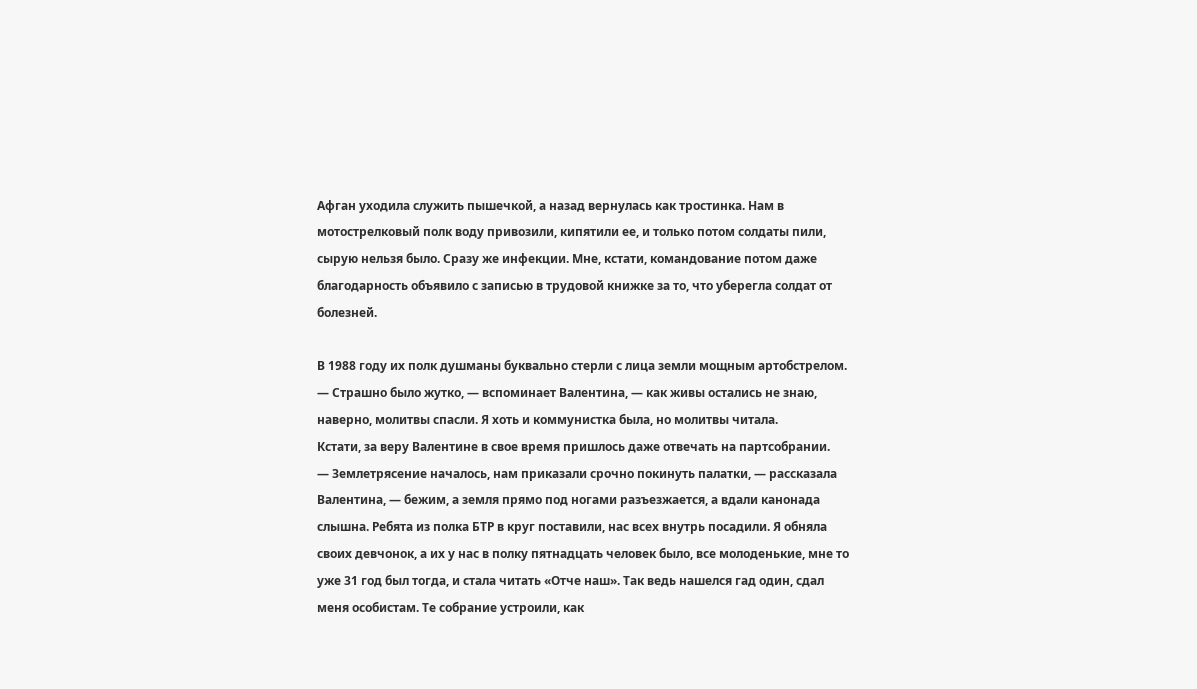Афган уходила служить пышечкой, а назад вернулась как тростинка. Нам в мотострелковый полк воду привозили, кипятили ее, и только потом солдаты пили, сырую нельзя было. Сразу же инфекции. Мне, кстати, командование потом даже благодарность объявило с записью в трудовой книжке за то, что уберегла солдат от болезней.

В 1988 году их полк душманы буквально стерли с лица земли мощным артобстрелом.
— Страшно было жутко, — вспоминает Валентина, — как живы остались не знаю, наверно, молитвы спасли. Я хоть и коммунистка была, но молитвы читала.
Кстати, за веру Валентине в свое время пришлось даже отвечать на партсобрании.
— Землетрясение началось, нам приказали срочно покинуть палатки, — рассказала Валентина, — бежим, а земля прямо под ногами разъезжается, а вдали канонада слышна. Ребята из полка БТР в круг поставили, нас всех внутрь посадили. Я обняла своих девчонок, а их у нас в полку пятнадцать человек было, все молоденькие, мне то уже 31 год был тогда, и стала читать «Отче наш». Так ведь нашелся гад один, сдал меня особистам. Те собрание устроили, как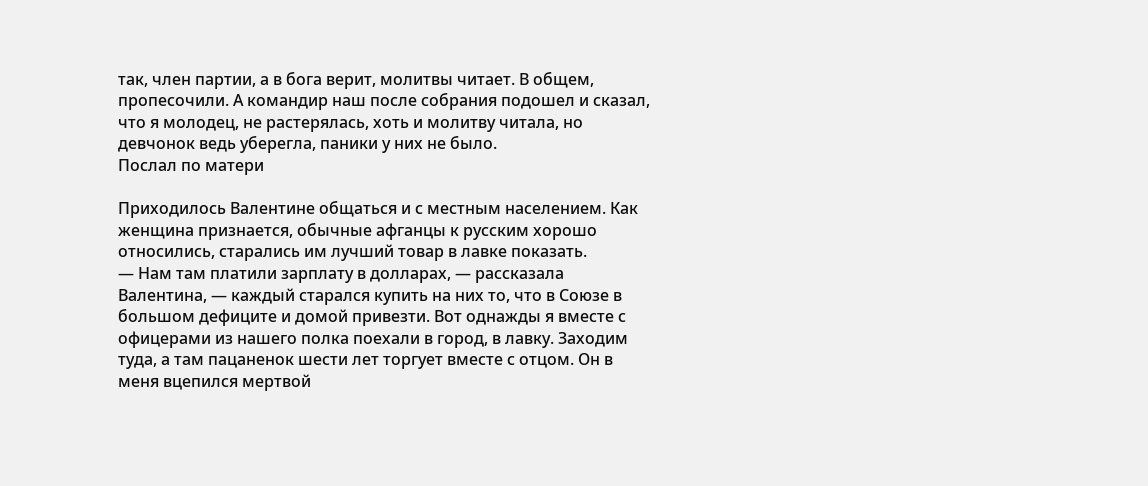так, член партии, а в бога верит, молитвы читает. В общем, пропесочили. А командир наш после собрания подошел и сказал, что я молодец, не растерялась, хоть и молитву читала, но девчонок ведь уберегла, паники у них не было.
Послал по матери

Приходилось Валентине общаться и с местным населением. Как женщина признается, обычные афганцы к русским хорошо относились, старались им лучший товар в лавке показать.
— Нам там платили зарплату в долларах, — рассказала Валентина, — каждый старался купить на них то, что в Союзе в большом дефиците и домой привезти. Вот однажды я вместе с офицерами из нашего полка поехали в город, в лавку. Заходим туда, а там пацаненок шести лет торгует вместе с отцом. Он в меня вцепился мертвой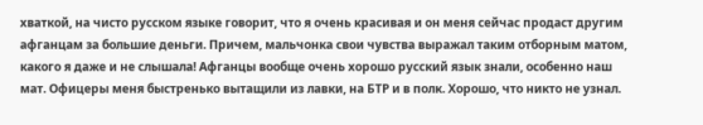хваткой, на чисто русском языке говорит, что я очень красивая и он меня сейчас продаст другим афганцам за большие деньги. Причем, мальчонка свои чувства выражал таким отборным матом, какого я даже и не слышала! Афганцы вообще очень хорошо русский язык знали, особенно наш мат. Офицеры меня быстренько вытащили из лавки, на БТР и в полк. Хорошо, что никто не узнал.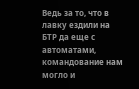Ведь за то, что в лавку ездили на БТР да еще с автоматами, командование нам могло и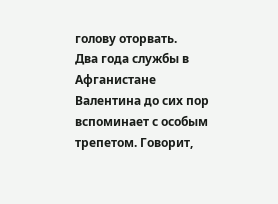голову оторвать.
Два года службы в Афганистане Валентина до сих пор вспоминает с особым трепетом. Говорит,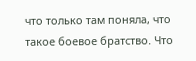что только там поняла, что такое боевое братство. Что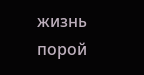жизнь порой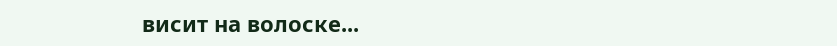висит на волоске...